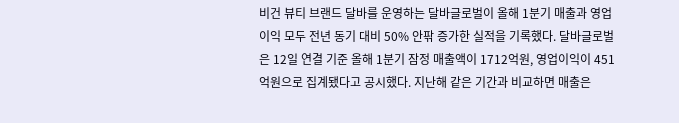비건 뷰티 브랜드 달바를 운영하는 달바글로벌이 올해 1분기 매출과 영업이익 모두 전년 동기 대비 50% 안팎 증가한 실적을 기록했다. 달바글로벌은 12일 연결 기준 올해 1분기 잠정 매출액이 1712억원, 영업이익이 451억원으로 집계됐다고 공시했다. 지난해 같은 기간과 비교하면 매출은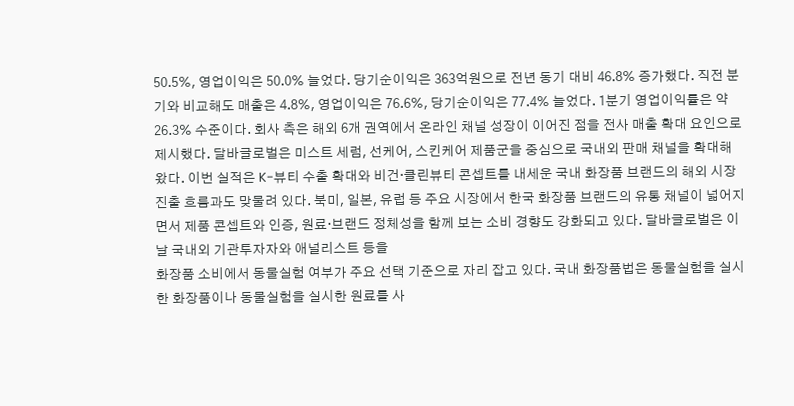50.5%, 영업이익은 50.0% 늘었다. 당기순이익은 363억원으로 전년 동기 대비 46.8% 증가했다. 직전 분기와 비교해도 매출은 4.8%, 영업이익은 76.6%, 당기순이익은 77.4% 늘었다. 1분기 영업이익률은 약 26.3% 수준이다. 회사 측은 해외 6개 권역에서 온라인 채널 성장이 이어진 점을 전사 매출 확대 요인으로 제시했다. 달바글로벌은 미스트 세럼, 선케어, 스킨케어 제품군을 중심으로 국내외 판매 채널을 확대해 왔다. 이번 실적은 K-뷰티 수출 확대와 비건·클린뷰티 콘셉트를 내세운 국내 화장품 브랜드의 해외 시장 진출 흐름과도 맞물려 있다. 북미, 일본, 유럽 등 주요 시장에서 한국 화장품 브랜드의 유통 채널이 넓어지면서 제품 콘셉트와 인증, 원료·브랜드 정체성을 함께 보는 소비 경향도 강화되고 있다. 달바글로벌은 이날 국내외 기관투자자와 애널리스트 등을
화장품 소비에서 동물실험 여부가 주요 선택 기준으로 자리 잡고 있다. 국내 화장품법은 동물실험을 실시한 화장품이나 동물실험을 실시한 원료를 사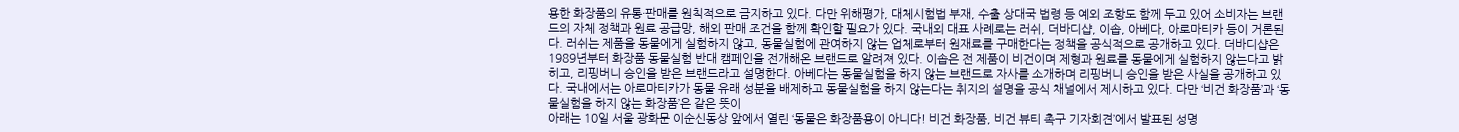용한 화장품의 유통·판매를 원칙적으로 금지하고 있다. 다만 위해평가, 대체시험법 부재, 수출 상대국 법령 등 예외 조항도 함께 두고 있어 소비자는 브랜드의 자체 정책과 원료 공급망, 해외 판매 조건을 함께 확인할 필요가 있다. 국내외 대표 사례로는 러쉬, 더바디샵, 이솝, 아베다, 아로마티카 등이 거론된다. 러쉬는 제품을 동물에게 실험하지 않고, 동물실험에 관여하지 않는 업체로부터 원재료를 구매한다는 정책을 공식적으로 공개하고 있다. 더바디샵은 1989년부터 화장품 동물실험 반대 캠페인을 전개해온 브랜드로 알려져 있다. 이솝은 전 제품이 비건이며 제형과 원료를 동물에게 실험하지 않는다고 밝히고, 리핑버니 승인을 받은 브랜드라고 설명한다. 아베다는 동물실험을 하지 않는 브랜드로 자사를 소개하며 리핑버니 승인을 받은 사실을 공개하고 있다. 국내에서는 아로마티카가 동물 유래 성분을 배제하고 동물실험을 하지 않는다는 취지의 설명을 공식 채널에서 제시하고 있다. 다만 ‘비건 화장품’과 ‘동물실험을 하지 않는 화장품’은 같은 뜻이
아래는 10일 서울 광화문 이순신동상 앞에서 열린 ‘동물은 화장품용이 아니다! 비건 화장품, 비건 뷰티 촉구 기자회견’에서 발표된 성명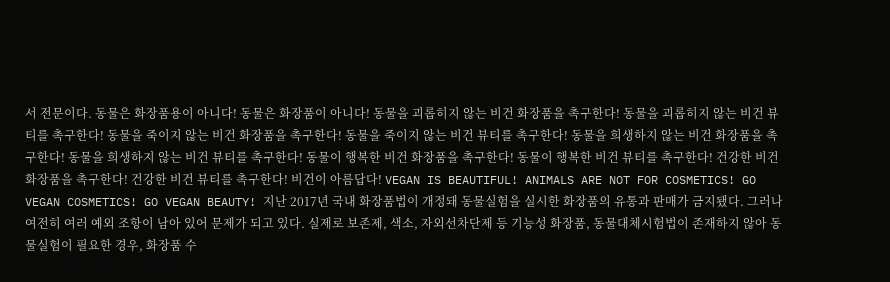서 전문이다. 동물은 화장품용이 아니다! 동물은 화장품이 아니다! 동물을 괴롭히지 않는 비건 화장품을 촉구한다! 동물을 괴롭히지 않는 비건 뷰티를 촉구한다! 동물을 죽이지 않는 비건 화장품을 촉구한다! 동물을 죽이지 않는 비건 뷰티를 촉구한다! 동물을 희생하지 않는 비건 화장품을 촉구한다! 동물을 희생하지 않는 비건 뷰티를 촉구한다! 동물이 행복한 비건 화장품을 촉구한다! 동물이 행복한 비건 뷰티를 촉구한다! 건강한 비건 화장품을 촉구한다! 건강한 비건 뷰티를 촉구한다! 비건이 아름답다! VEGAN IS BEAUTIFUL! ANIMALS ARE NOT FOR COSMETICS! GO VEGAN COSMETICS! GO VEGAN BEAUTY! 지난 2017년 국내 화장품법이 개정돼 동물실험을 실시한 화장품의 유통과 판매가 금지됐다. 그러나 여전히 여러 예외 조항이 남아 있어 문제가 되고 있다. 실제로 보존제, 색소, 자외선차단제 등 기능성 화장품, 동물대체시험법이 존재하지 않아 동물실험이 필요한 경우, 화장품 수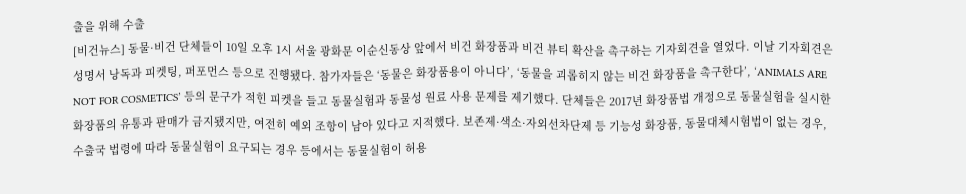출을 위해 수출
[비건뉴스] 동물·비건 단체들이 10일 오후 1시 서울 광화문 이순신동상 앞에서 비건 화장품과 비건 뷰티 확산을 촉구하는 기자회견을 열었다. 이날 기자회견은 성명서 낭독과 피켓팅, 퍼포먼스 등으로 진행됐다. 참가자들은 ‘동물은 화장품용이 아니다’, ‘동물을 괴롭히지 않는 비건 화장품을 촉구한다’, ‘ANIMALS ARE NOT FOR COSMETICS’ 등의 문구가 적힌 피켓을 들고 동물실험과 동물성 원료 사용 문제를 제기했다. 단체들은 2017년 화장품법 개정으로 동물실험을 실시한 화장품의 유통과 판매가 금지됐지만, 여전히 예외 조항이 남아 있다고 지적했다. 보존제·색소·자외선차단제 등 기능성 화장품, 동물대체시험법이 없는 경우, 수출국 법령에 따라 동물실험이 요구되는 경우 등에서는 동물실험이 허용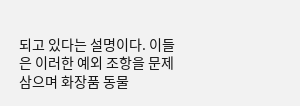되고 있다는 설명이다. 이들은 이러한 예외 조항을 문제 삼으며 화장품 동물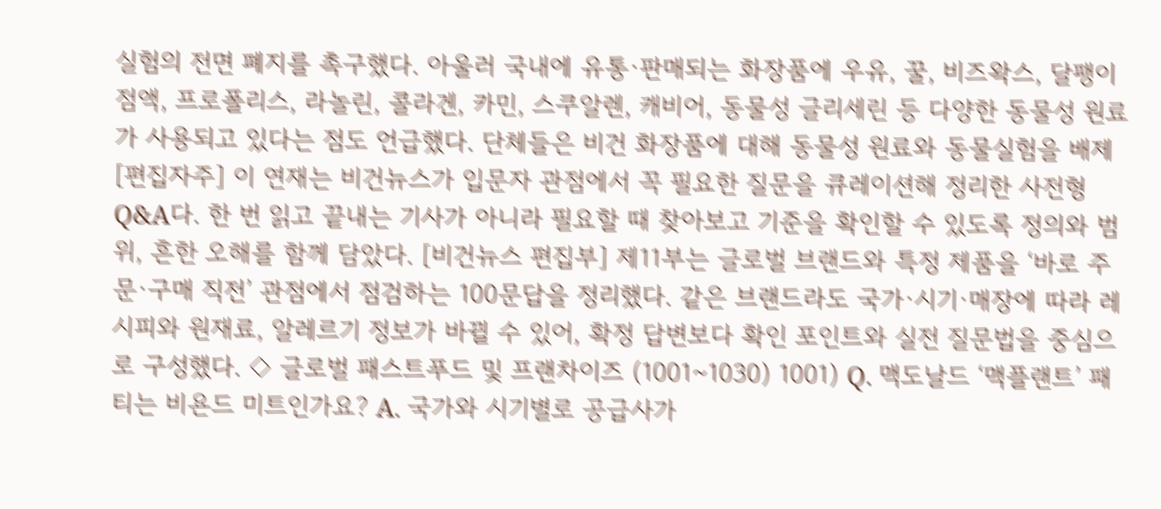실험의 전면 폐지를 촉구했다. 아울러 국내에 유통·판매되는 화장품에 우유, 꿀, 비즈왁스, 달팽이점액, 프로폴리스, 라놀린, 콜라겐, 카민, 스쿠알렌, 캐비어, 동물성 글리세린 등 다양한 동물성 원료가 사용되고 있다는 점도 언급했다. 단체들은 비건 화장품에 대해 동물성 원료와 동물실험을 배제
[편집자주] 이 연재는 비건뉴스가 입문자 관점에서 꼭 필요한 질문을 큐레이션해 정리한 사전형 Q&A다. 한 번 읽고 끝내는 기사가 아니라 필요할 때 찾아보고 기준을 확인할 수 있도록 정의와 범위, 흔한 오해를 함께 담았다. [비건뉴스 편집부] 제11부는 글로벌 브랜드와 특정 제품을 ‘바로 주문·구매 직전’ 관점에서 점검하는 100문답을 정리했다. 같은 브랜드라도 국가·시기·매장에 따라 레시피와 원재료, 알레르기 정보가 바뀔 수 있어, 확정 답변보다 확인 포인트와 실전 질문법을 중심으로 구성했다. ◇ 글로벌 패스트푸드 및 프랜차이즈 (1001~1030) 1001) Q. 맥도날드 ‘맥플랜트’ 패티는 비욘드 미트인가요? A. 국가와 시기별로 공급사가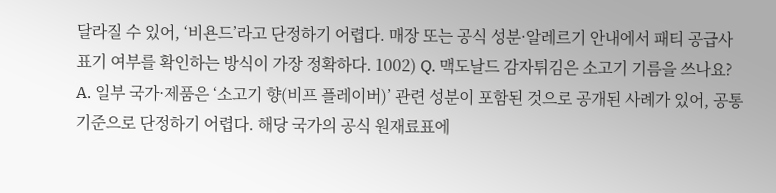달라질 수 있어, ‘비욘드’라고 단정하기 어렵다. 매장 또는 공식 성분·알레르기 안내에서 패티 공급사 표기 여부를 확인하는 방식이 가장 정확하다. 1002) Q. 맥도날드 감자튀김은 소고기 기름을 쓰나요? A. 일부 국가·제품은 ‘소고기 향(비프 플레이버)’ 관련 성분이 포함된 것으로 공개된 사례가 있어, 공통 기준으로 단정하기 어렵다. 해당 국가의 공식 원재료표에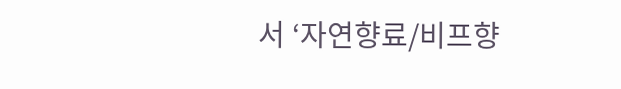서 ‘자연향료/비프향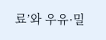료’와 우유·밀